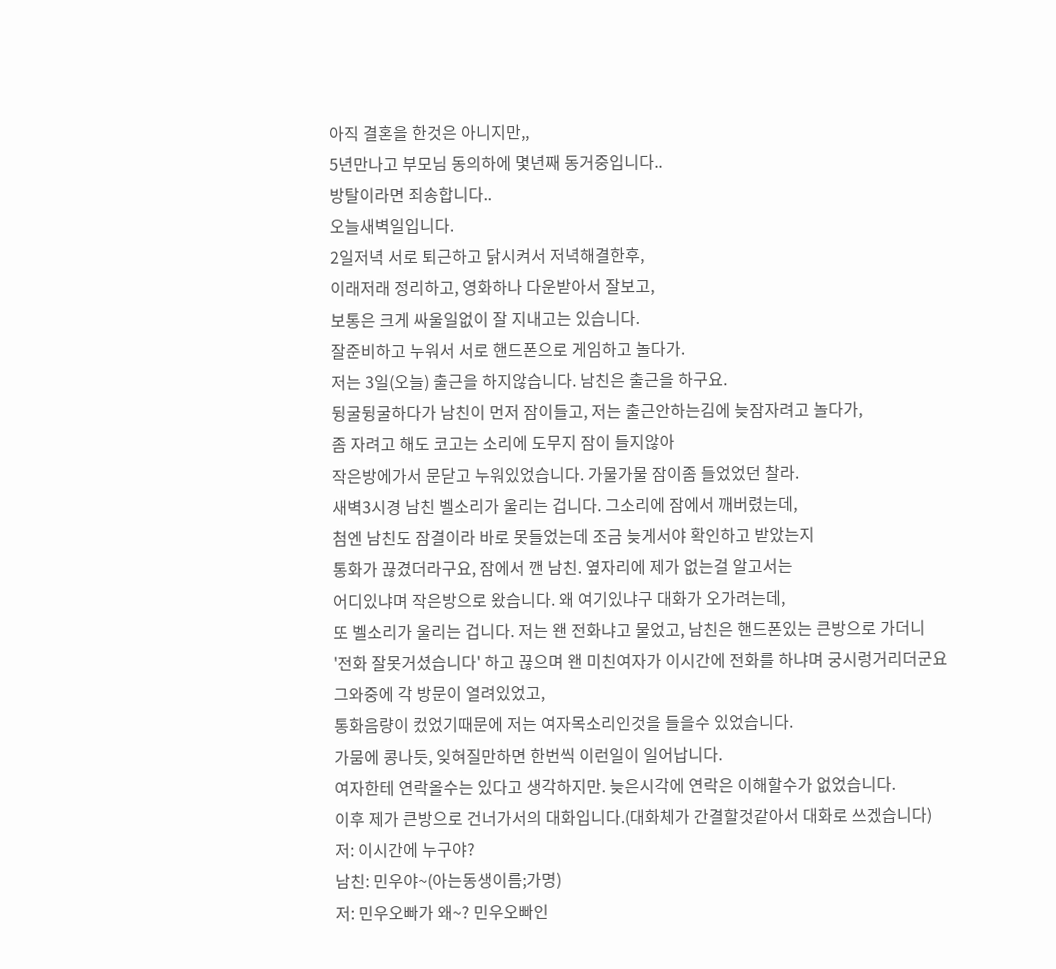아직 결혼을 한것은 아니지만,,
5년만나고 부모님 동의하에 몇년째 동거중입니다..
방탈이라면 죄송합니다..
오늘새벽일입니다.
2일저녁 서로 퇴근하고 닭시켜서 저녁해결한후,
이래저래 정리하고, 영화하나 다운받아서 잘보고,
보통은 크게 싸울일없이 잘 지내고는 있습니다.
잘준비하고 누워서 서로 핸드폰으로 게임하고 놀다가.
저는 3일(오늘) 출근을 하지않습니다. 남친은 출근을 하구요.
뒹굴뒹굴하다가 남친이 먼저 잠이들고, 저는 출근안하는김에 늦잠자려고 놀다가,
좀 자려고 해도 코고는 소리에 도무지 잠이 들지않아
작은방에가서 문닫고 누워있었습니다. 가물가물 잠이좀 들었었던 찰라.
새벽3시경 남친 벨소리가 울리는 겁니다. 그소리에 잠에서 깨버렸는데,
첨엔 남친도 잠결이라 바로 못들었는데 조금 늦게서야 확인하고 받았는지
통화가 끊겼더라구요, 잠에서 깬 남친. 옆자리에 제가 없는걸 알고서는
어디있냐며 작은방으로 왔습니다. 왜 여기있냐구 대화가 오가려는데,
또 벨소리가 울리는 겁니다. 저는 왠 전화냐고 물었고, 남친은 핸드폰있는 큰방으로 가더니
'전화 잘못거셨습니다' 하고 끊으며 왠 미친여자가 이시간에 전화를 하냐며 궁시렁거리더군요
그와중에 각 방문이 열려있었고,
통화음량이 컸었기때문에 저는 여자목소리인것을 들을수 있었습니다.
가뭄에 콩나듯, 잊혀질만하면 한번씩 이런일이 일어납니다.
여자한테 연락올수는 있다고 생각하지만. 늦은시각에 연락은 이해할수가 없었습니다.
이후 제가 큰방으로 건너가서의 대화입니다.(대화체가 간결할것같아서 대화로 쓰겠습니다)
저: 이시간에 누구야?
남친: 민우야~(아는동생이름;가명)
저: 민우오빠가 왜~? 민우오빠인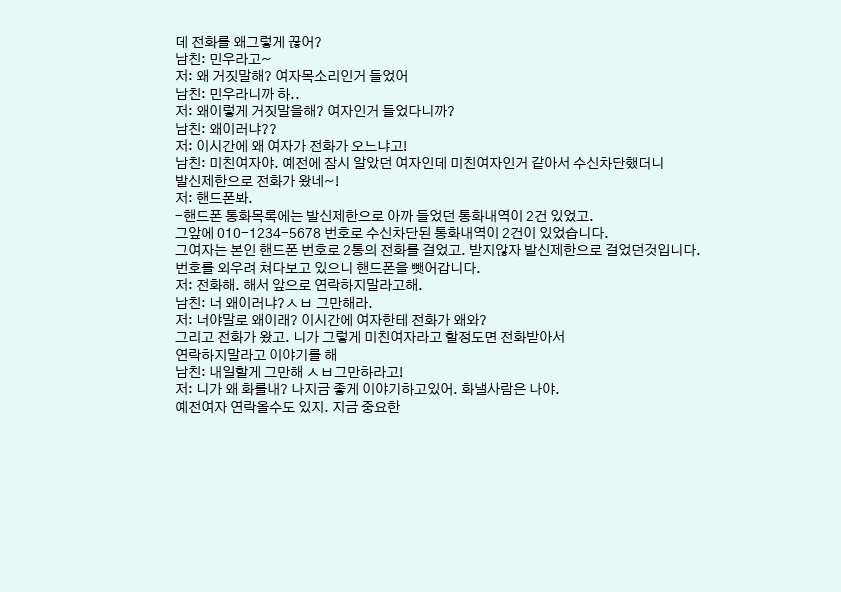데 전화를 왜그렇게 끊어?
남친: 민우라고~
저: 왜 거짓말해? 여자목소리인거 들었어
남친: 민우라니까 하..
저: 왜이렇게 거짓말을해? 여자인거 들었다니까?
남친: 왜이러냐??
저: 이시간에 왜 여자가 전화가 오느냐고!
남친: 미친여자야. 예전에 잠시 알았던 여자인데 미친여자인거 같아서 수신차단했더니
발신제한으로 전화가 왔네~!
저: 핸드폰봐.
-핸드폰 통화목록에는 발신제한으로 아까 들었던 통화내역이 2건 있었고.
그앞에 010-1234-5678 번호로 수신차단된 통화내역이 2건이 있었습니다.
그여자는 본인 핸드폰 번호로 2통의 전화를 걸었고. 받지않자 발신제한으로 걸었던것입니다.
번호를 외우려 쳐다보고 있으니 핸드폰을 뺏어갑니다.
저: 전화해. 해서 앞으로 연락하지말라고해.
남친: 너 왜이러냐?ㅅㅂ 그만해라.
저: 너야말로 왜이래? 이시간에 여자한테 전화가 왜와?
그리고 전화가 왔고. 니가 그렇게 미친여자라고 할정도면 전화받아서
연락하지말라고 이야기를 해
남친: 내일할게 그만해 ㅅㅂ그만하라고!
저: 니가 왜 화를내? 나지금 좋게 이야기하고있어. 화낼사람은 나야.
예전여자 연락올수도 있지. 지금 중요한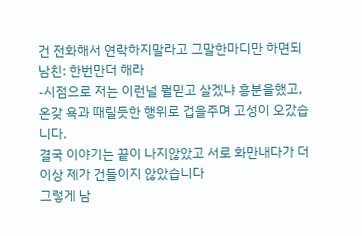건 전화해서 연락하지말라고 그말한마디만 하면되
남친: 한번만더 해라
-시점으로 저는 이런널 뭘믿고 살겠냐 흥분을했고,
온갖 욕과 때릴듯한 행위로 겁을주며 고성이 오갔습니다.
결국 이야기는 끝이 나지않았고 서로 화만내다가 더이상 제가 건들이지 않았습니다
그렇게 남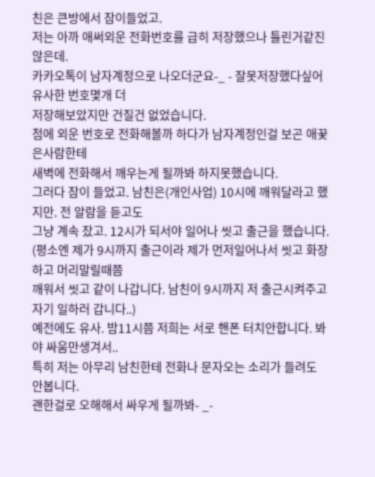친은 큰방에서 잠이들었고.
저는 아까 애써외운 전화번호를 급히 저장했으나 틀린거같진 않은데.
카카오톡이 남자계정으로 나오더군요-_ - 잘못저장했다싶어 유사한 번호몇개 더
저장해보았지만 건질건 없었습니다.
첨에 외운 번호로 전화해볼까 하다가 남자계정인걸 보곤 애꿎은사람한테
새벽에 전화해서 깨우는게 될까봐 하지못했습니다.
그러다 잠이 들었고. 남친은(개인사업) 10시에 깨워달라고 했지만. 전 알람을 듣고도
그냥 계속 잤고. 12시가 되서야 일어나 씻고 출근을 했습니다.
(평소엔 제가 9시까지 출근이라 제가 먼저일어나서 씻고 화장하고 머리말릴때쯤
깨워서 씻고 같이 나갑니다. 남친이 9시까지 저 출근시켜주고 자기 일하러 갑니다..)
예전에도 유사. 밤11시쯤 저희는 서로 핸폰 터치안합니다. 봐야 싸움만생겨서..
특히 저는 아무리 남친한테 전화나 문자오는 소리가 들려도 안봅니다.
괜한걸로 오해해서 싸우게 될까봐- _-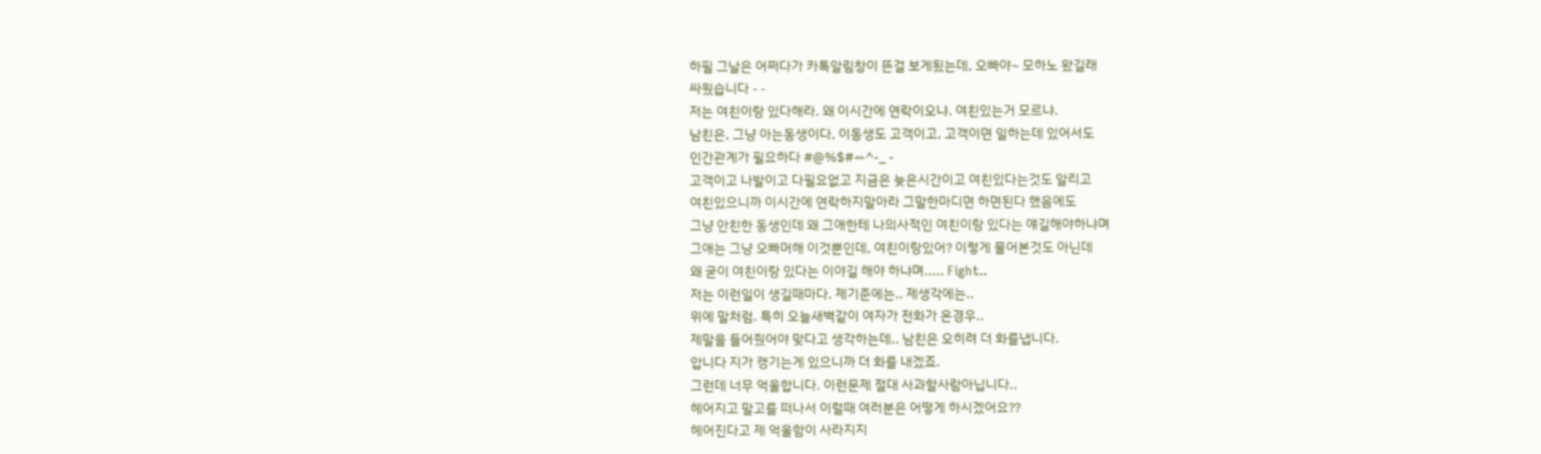하필 그날은 어쩌다가 카톡알림창이 뜬걸 보게됬는데, 오빠야~ 모하노 왔길래
싸웠습니다 - -
저는 여친이랑 있다해라. 왜 이시간에 연락이오냐. 여친있는거 모르냐.
남친은, 그냥 아는동생이다, 이동생도 고객이고, 고객이면 일하는데 있어서도
인간관계가 필요하다 #@%$#ㅛ^-_ -
고객이고 나발이고 다필요없고 지금은 늦은시간이고 여친있다는것도 알리고
여친있으니까 이시간에 연락하지말아라 그말한마디면 하면된다 했음에도
그냥 안친한 동생인데 왜 그애한테 나의사적인 여친이랑 있다는 얘길해야하냐며
그애는 그냥 오빠머해 이것뿐인데, 여친이랑있어? 이렇게 물어본것도 아닌데
왜 굳이 여친이랑 있다는 이야길 해야 하냐며..... Fight..
저는 이런일이 생길때마다. 제기준에는.. 제생각에는..
위에 말처럼. 특히 오늘새벽같이 여자가 전화가 온경우..
제말을 들어줬어야 맞다고 생각하는데.. 남친은 오히려 더 화를냅니다.
압니다 지가 캥기는게 있으니까 더 화를 내겠죠.
그런데 너무 억울합니다. 이런문제 절대 사과할사람아닙니다..
헤어지고 말고를 떠나서 이럴때 여러분은 어떻게 하시겠어요??
헤어진다고 제 억울함이 사라지지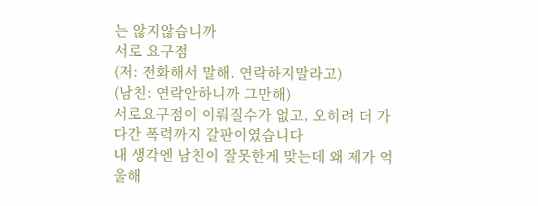는 않지않습니까
서로 요구점
(저: 전화해서 말해. 연락하지말라고)
(남친: 연락안하니까 그만해)
서로요구점이 이뤄질수가 없고, 오히려 더 가다간 폭력까지 갈판이였습니다
내 생각엔 남친이 잘못한게 맞는데 왜 제가 억울해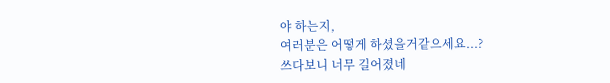야 하는지,
여러분은 어떻게 하셨을거같으세요...?
쓰다보니 너무 길어졌네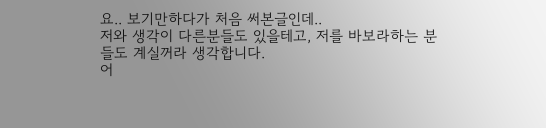요.. 보기만하다가 처음 써본글인데..
저와 생각이 다른분들도 있을테고, 저를 바보라하는 분들도 계실꺼라 생각합니다.
어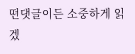떤댓글이든 소중하게 읽겠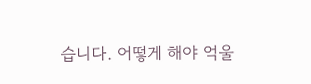습니다. 어떻게 해야 억울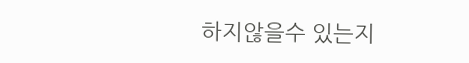하지않을수 있는지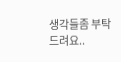생각들좀 부탁드려요..